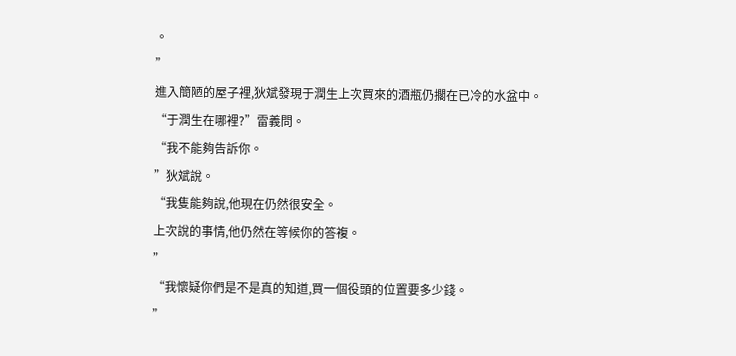。
”
進入簡陋的屋子裡,狄斌發現于潤生上次買來的酒瓶仍擱在已冷的水盆中。
“于潤生在哪裡?”雷義問。
“我不能夠告訴你。
”狄斌說。
“我隻能夠說,他現在仍然很安全。
上次說的事情,他仍然在等候你的答複。
”
“我懷疑你們是不是真的知道,買一個役頭的位置要多少錢。
”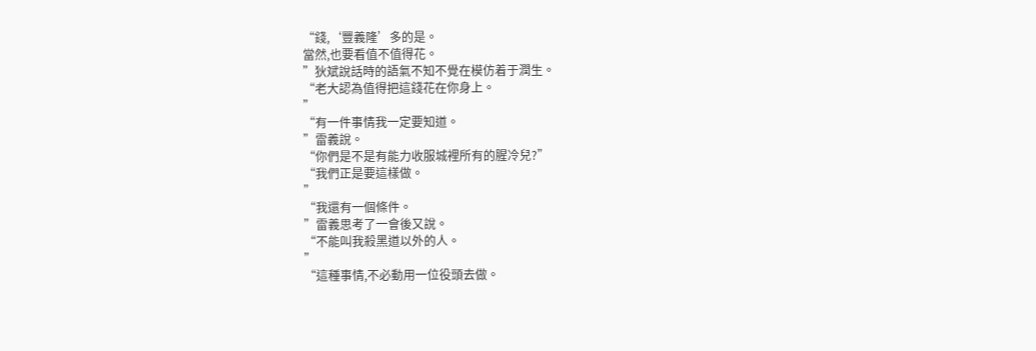“錢,‘豐義隆’多的是。
當然,也要看值不值得花。
”狄斌說話時的語氣不知不覺在模仿着于潤生。
“老大認為值得把這錢花在你身上。
”
“有一件事情我一定要知道。
”雷義說。
“你們是不是有能力收服城裡所有的腥冷兒?”
“我們正是要這樣做。
”
“我還有一個條件。
”雷義思考了一會後又說。
“不能叫我殺黑道以外的人。
”
“這種事情,不必動用一位役頭去做。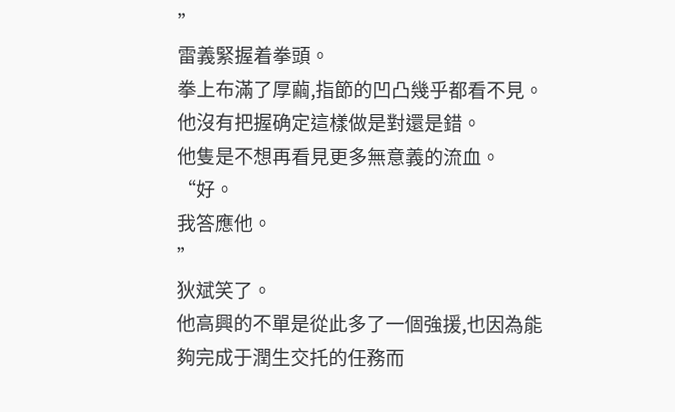”
雷義緊握着拳頭。
拳上布滿了厚繭,指節的凹凸幾乎都看不見。
他沒有把握确定這樣做是對還是錯。
他隻是不想再看見更多無意義的流血。
“好。
我答應他。
”
狄斌笑了。
他高興的不單是從此多了一個強援,也因為能夠完成于潤生交托的任務而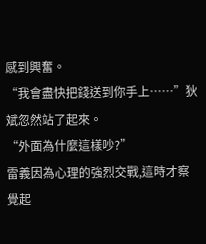感到興奮。
“我會盡快把錢送到你手上……”狄斌忽然站了起來。
“外面為什麼這樣吵?”
雷義因為心理的強烈交戰,這時才察覺起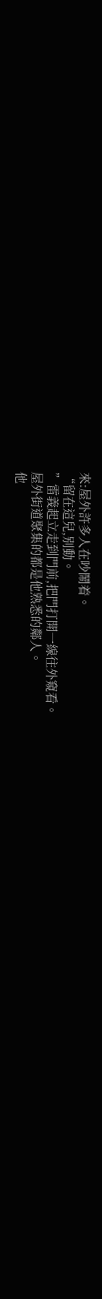來:屋外許多人在吵鬧着。
“留在這兒,别動。
”雷義起立走到門前,把門打開一線往外窺看。
屋外街道聚集的都是他熟悉的鄰人。
他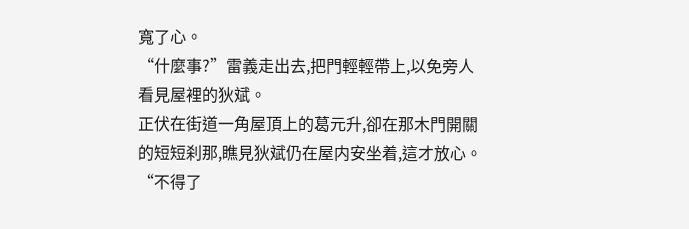寬了心。
“什麼事?”雷義走出去,把門輕輕帶上,以免旁人看見屋裡的狄斌。
正伏在街道一角屋頂上的葛元升,卻在那木門開關的短短刹那,瞧見狄斌仍在屋内安坐着,這才放心。
“不得了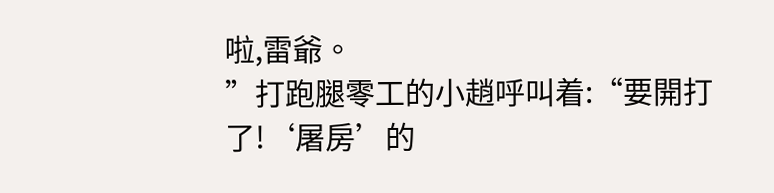啦,雷爺。
”打跑腿零工的小趙呼叫着:“要開打了!‘屠房’的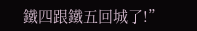鐵四跟鐵五回城了!”